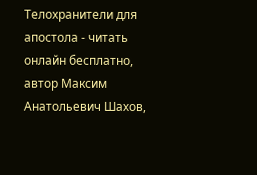Телохранители для апостола - читать онлайн бесплатно, автор Максим Анатольевич Шахов,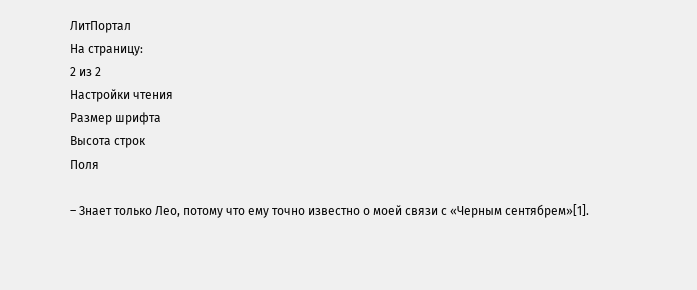ЛитПортал
На страницу:
2 из 2
Настройки чтения
Размер шрифта
Высота строк
Поля

– Знает только Лео, потому что ему точно известно о моей связи с «Черным сентябрем»[1].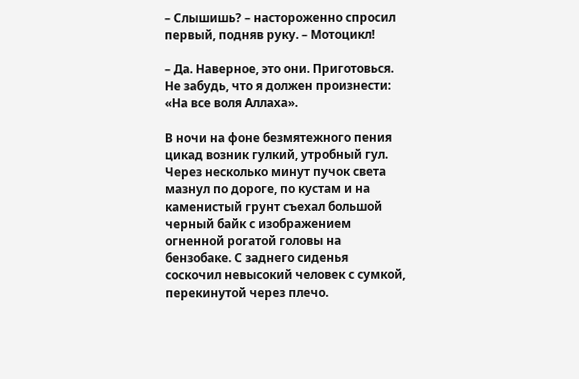– Слышишь? – настороженно спросил первый, подняв руку. – Мотоцикл!

– Да. Наверное, это они. Приготовься. Не забудь, что я должен произнести: «На все воля Аллаха».

В ночи на фоне безмятежного пения цикад возник гулкий, утробный гул. Через несколько минут пучок света мазнул по дороге, по кустам и на каменистый грунт съехал большой черный байк с изображением огненной рогатой головы на бензобаке. С заднего сиденья соскочил невысокий человек с сумкой, перекинутой через плечо.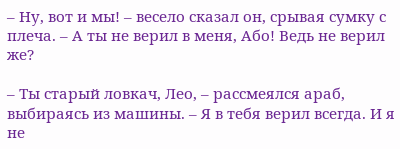– Ну, вот и мы! – весело сказал он, срывая сумку с плеча. – А ты не верил в меня, Або! Ведь не верил же?

– Ты старый ловкач, Лео, – рассмеялся араб, выбираясь из машины. – Я в тебя верил всегда. И я не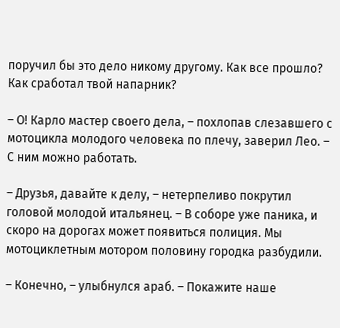поручил бы это дело никому другому. Как все прошло? Как сработал твой напарник?

– О! Карло мастер своего дела, – похлопав слезавшего с мотоцикла молодого человека по плечу, заверил Лео. – С ним можно работать.

– Друзья, давайте к делу, – нетерпеливо покрутил головой молодой итальянец. – В соборе уже паника, и скоро на дорогах может появиться полиция. Мы мотоциклетным мотором половину городка разбудили.

– Конечно, – улыбнулся араб. – Покажите наше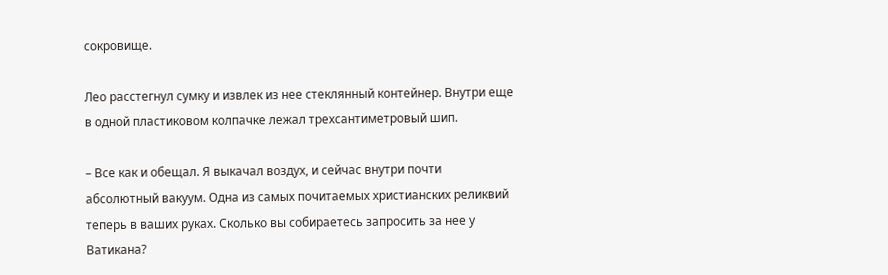сокровище.

Лео расстегнул сумку и извлек из нее стеклянный контейнер. Внутри еще в одной пластиковом колпачке лежал трехсантиметровый шип.

– Все как и обещал. Я выкачал воздух, и сейчас внутри почти абсолютный вакуум. Одна из самых почитаемых христианских реликвий теперь в ваших руках. Сколько вы собираетесь запросить за нее у Ватикана?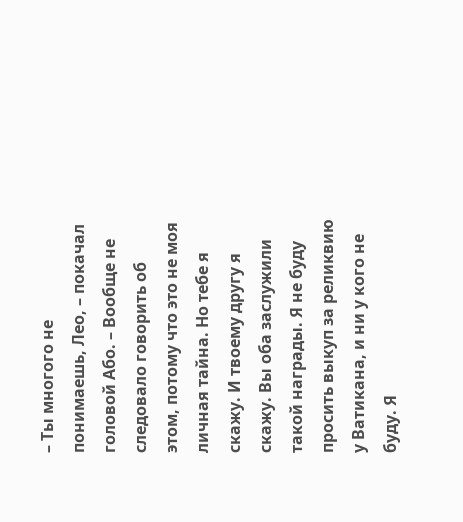– Ты многого не понимаешь, Лео, – покачал головой Або. – Вообще не следовало говорить об этом, потому что это не моя личная тайна. Но тебе я скажу. И твоему другу я скажу. Вы оба заслужили такой награды. Я не буду просить выкуп за реликвию у Ватикана, и ни у кого не буду. Я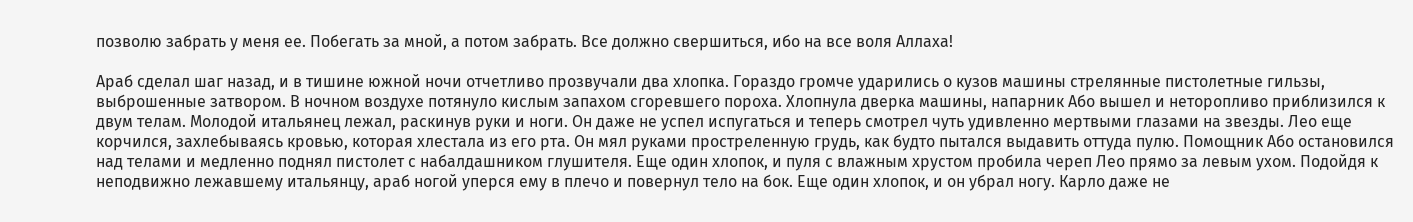позволю забрать у меня ее. Побегать за мной, а потом забрать. Все должно свершиться, ибо на все воля Аллаха!

Араб сделал шаг назад, и в тишине южной ночи отчетливо прозвучали два хлопка. Гораздо громче ударились о кузов машины стрелянные пистолетные гильзы, выброшенные затвором. В ночном воздухе потянуло кислым запахом сгоревшего пороха. Хлопнула дверка машины, напарник Або вышел и неторопливо приблизился к двум телам. Молодой итальянец лежал, раскинув руки и ноги. Он даже не успел испугаться и теперь смотрел чуть удивленно мертвыми глазами на звезды. Лео еще корчился, захлебываясь кровью, которая хлестала из его рта. Он мял руками простреленную грудь, как будто пытался выдавить оттуда пулю. Помощник Або остановился над телами и медленно поднял пистолет с набалдашником глушителя. Еще один хлопок, и пуля с влажным хрустом пробила череп Лео прямо за левым ухом. Подойдя к неподвижно лежавшему итальянцу, араб ногой уперся ему в плечо и повернул тело на бок. Еще один хлопок, и он убрал ногу. Карло даже не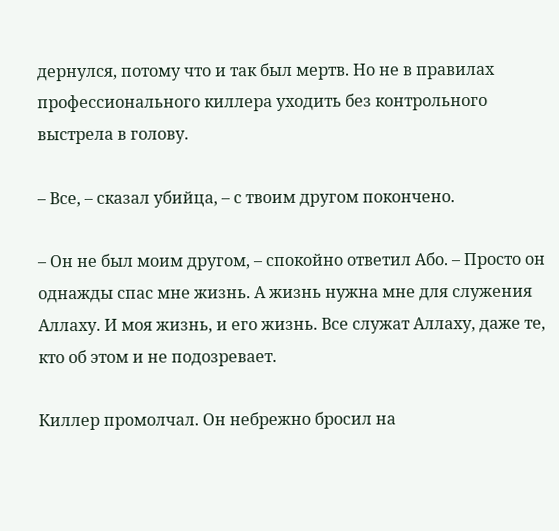дернулся, потому что и так был мертв. Но не в правилах профессионального киллера уходить без контрольного выстрела в голову.

– Все, – сказал убийца, – с твоим другом покончено.

– Он не был моим другом, – спокойно ответил Або. – Просто он однажды спас мне жизнь. А жизнь нужна мне для служения Аллаху. И моя жизнь, и его жизнь. Все служат Аллаху, даже те, кто об этом и не подозревает.

Киллер промолчал. Он небрежно бросил на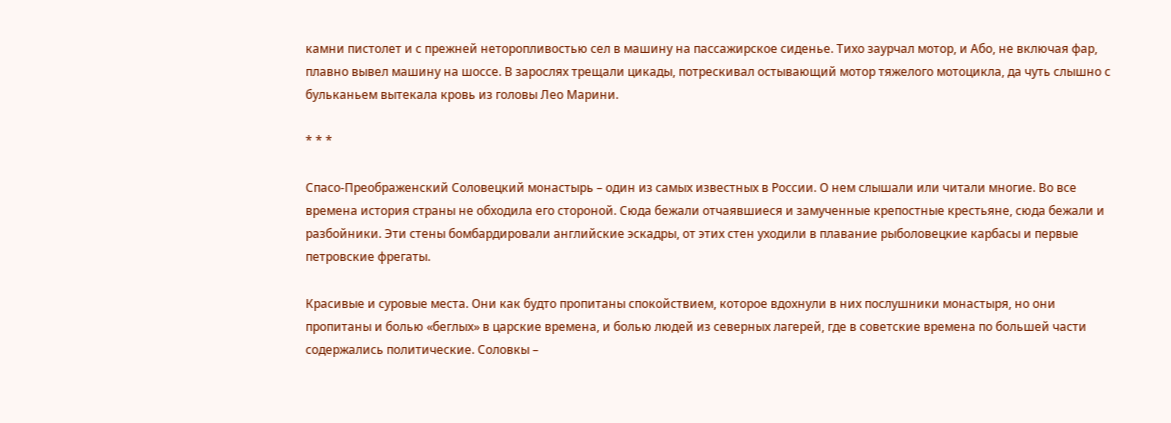камни пистолет и с прежней неторопливостью сел в машину на пассажирское сиденье. Тихо заурчал мотор, и Або, не включая фар, плавно вывел машину на шоссе. В зарослях трещали цикады, потрескивал остывающий мотор тяжелого мотоцикла, да чуть слышно с бульканьем вытекала кровь из головы Лео Марини.

* * *

Спасо-Преображенский Соловецкий монастырь – один из самых известных в России. О нем слышали или читали многие. Во все времена история страны не обходила его стороной. Сюда бежали отчаявшиеся и замученные крепостные крестьяне, сюда бежали и разбойники. Эти стены бомбардировали английские эскадры, от этих стен уходили в плавание рыболовецкие карбасы и первые петровские фрегаты.

Красивые и суровые места. Они как будто пропитаны спокойствием, которое вдохнули в них послушники монастыря, но они пропитаны и болью «беглых» в царские времена, и болью людей из северных лагерей, где в советские времена по большей части содержались политические. Соловкы –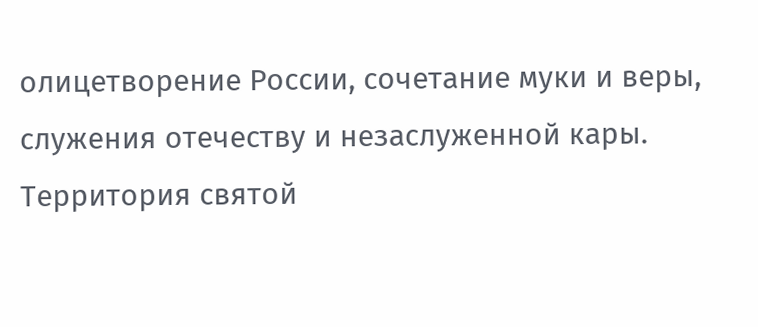олицетворение России, сочетание муки и веры, служения отечеству и незаслуженной кары. Территория святой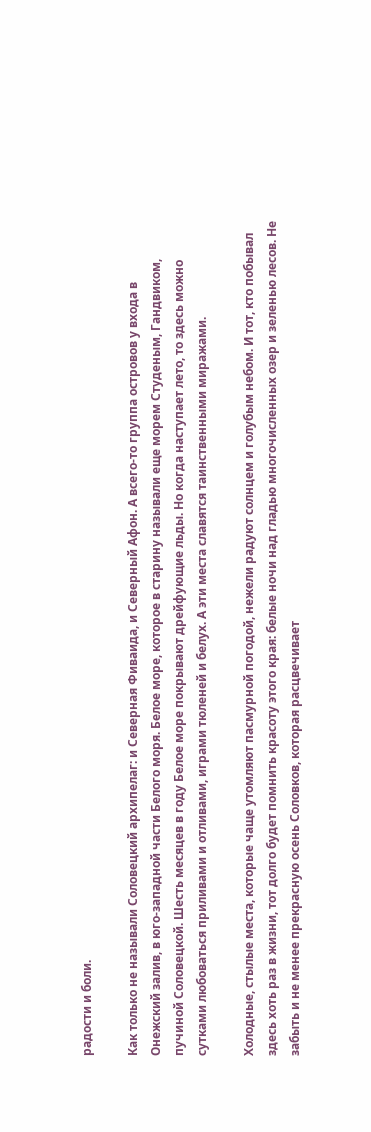радости и боли.

Как только не называли Соловецкий архипелаг: и Северная Фиваида, и Северный Афон. А всего-то группа островов у входа в Онежский залив, в юго-западной части Белого моря. Белое море, которое в старину называли еще морем Студеным, Гандвиком, пучиной Соловецкой. Шесть месяцев в году Белое море покрывают дрейфующие льды. Но когда наступает лето, то здесь можно сутками любоваться приливами и отливами, играми тюленей и белух. А эти места славятся таинственными миражами.

Холодные, стылые места, которые чаще утомляют пасмурной погодой, нежели радуют солнцем и голубым небом. И тот, кто побывал здесь хоть раз в жизни, тот долго будет помнить красоту этого края: белые ночи над гладью многочисленных озер и зеленью лесов. Не забыть и не менее прекрасную осень Соловков, которая расцвечивает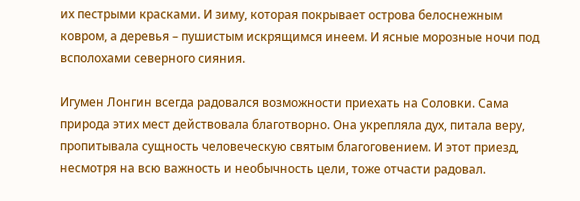их пестрыми красками. И зиму, которая покрывает острова белоснежным ковром, а деревья – пушистым искрящимся инеем. И ясные морозные ночи под всполохами северного сияния.

Игумен Лонгин всегда радовался возможности приехать на Соловки. Сама природа этих мест действовала благотворно. Она укрепляла дух, питала веру, пропитывала сущность человеческую святым благоговением. И этот приезд, несмотря на всю важность и необычность цели, тоже отчасти радовал.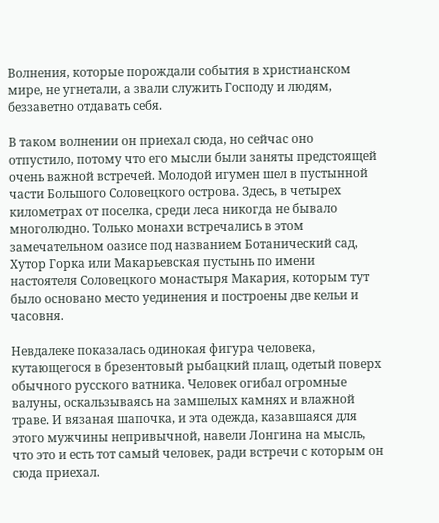Волнения, которые порождали события в христианском мире, не угнетали, а звали служить Господу и людям, беззаветно отдавать себя.

В таком волнении он приехал сюда, но сейчас оно отпустило, потому что его мысли были заняты предстоящей очень важной встречей. Молодой игумен шел в пустынной части Большого Соловецкого острова. Здесь, в четырех километрах от поселка, среди леса никогда не бывало многолюдно. Только монахи встречались в этом замечательном оазисе под названием Ботанический сад, Хутор Горка или Макарьевская пустынь по имени настоятеля Соловецкого монастыря Макария, которым тут было основано место уединения и построены две кельи и часовня.

Невдалеке показалась одинокая фигура человека, кутающегося в брезентовый рыбацкий плащ, одетый поверх обычного русского ватника. Человек огибал огромные валуны, оскальзываясь на замшелых камнях и влажной траве. И вязаная шапочка, и эта одежда, казавшаяся для этого мужчины непривычной, навели Лонгина на мысль, что это и есть тот самый человек, ради встречи с которым он сюда приехал.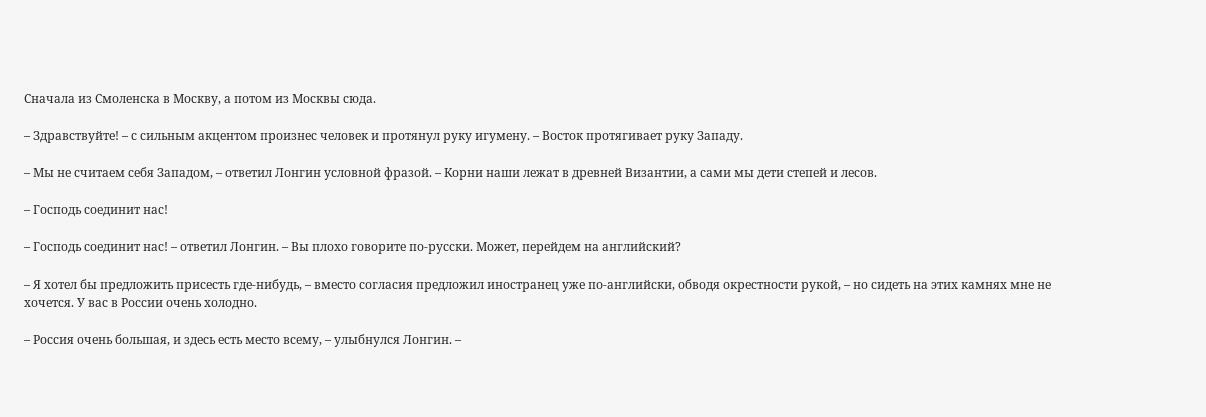Сначала из Смоленска в Москву, а потом из Москвы сюда.

– Здравствуйте! – с сильным акцентом произнес человек и протянул руку игумену. – Восток протягивает руку Западу.

– Мы не считаем себя Западом, – ответил Лонгин условной фразой. – Корни наши лежат в древней Византии, а сами мы дети степей и лесов.

– Господь соединит нас!

– Господь соединит нас! – ответил Лонгин. – Вы плохо говорите по-русски. Может, перейдем на английский?

– Я хотел бы предложить присесть где-нибудь, – вместо согласия предложил иностранец уже по-английски, обводя окрестности рукой, – но сидеть на этих камнях мне не хочется. У вас в России очень холодно.

– Россия очень большая, и здесь есть место всему, – улыбнулся Лонгин. –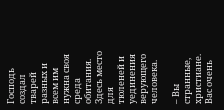Господь создал тварей разных и всем им нужна своя среда обитания. Здесь место для тюленей и уединения верующего человека.

– Вы странные, христиане. Вас очень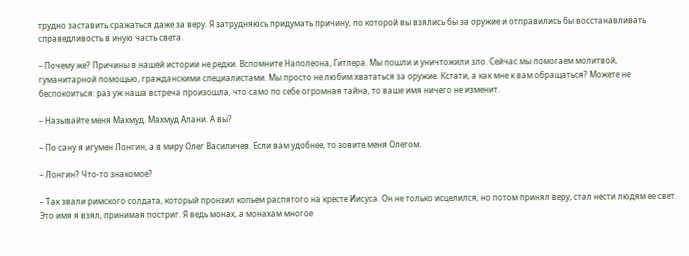трудно заставить сражаться даже за веру. Я затрудняюсь придумать причину, по которой вы взялись бы за оружие и отправились бы восстанавливать справедливость в иную часть света.

– Почему же? Причины в нашей истории не редки. Вспомните Наполеона, Гитлера. Мы пошли и уничтожили зло. Сейчас мы помогаем молитвой, гуманитарной помощью, гражданскими специалистами. Мы просто не любим хвататься за оружие. Кстати, а как мне к вам обращаться? Можете не беспокоиться: раз уж наша встреча произошла, что само по себе огромная тайна, то ваше имя ничего не изменит.

– Называйте меня Махмуд. Махмуд Алани. А вы?

– По сану я игумен Лонгин, а в миру Олег Василичев. Если вам удобнее, то зовите меня Олегом.

– Лонгин? Что-то знакомое?

– Так звали римского солдата, который пронзил копьем распятого на кресте Иисуса. Он не только исцелился, но потом принял веру, стал нести людям ее свет. Это имя я взял, принимая постриг. Я ведь монах, а монахам многое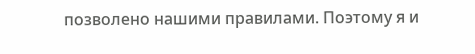позволено нашими правилами. Поэтому я и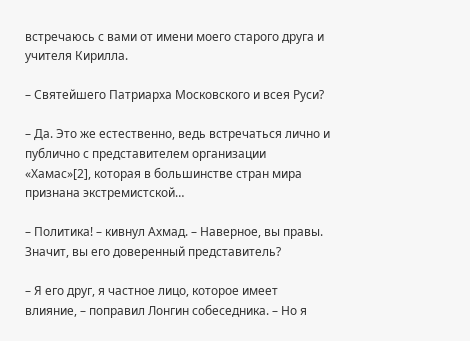встречаюсь с вами от имени моего старого друга и учителя Кирилла.

– Святейшего Патриарха Московского и всея Руси?

– Да. Это же естественно, ведь встречаться лично и публично с представителем организации «Хамас»[2], которая в большинстве стран мира признана экстремистской…

– Политика! – кивнул Ахмад. – Наверное, вы правы. Значит, вы его доверенный представитель?

– Я его друг, я частное лицо, которое имеет влияние, – поправил Лонгин собеседника. – Но я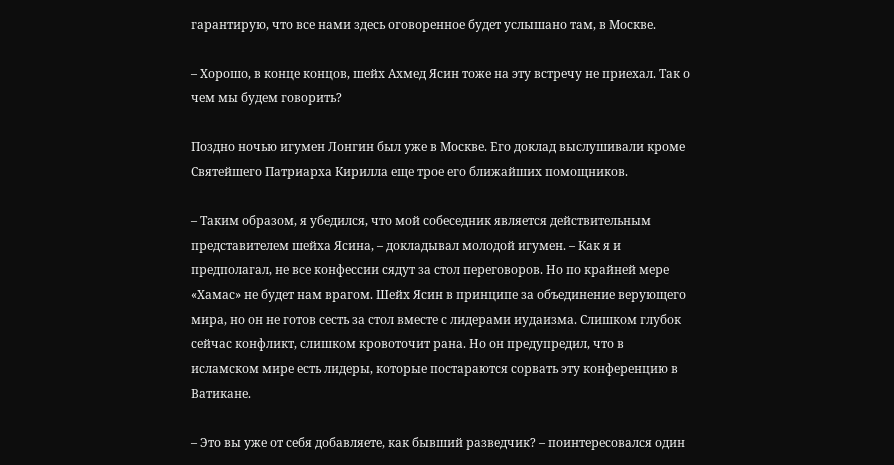гарантирую, что все нами здесь оговоренное будет услышано там, в Москве.

– Хорошо, в конце концов, шейх Ахмед Ясин тоже на эту встречу не приехал. Так о чем мы будем говорить?

Поздно ночью игумен Лонгин был уже в Москве. Его доклад выслушивали кроме Святейшего Патриарха Кирилла еще трое его ближайших помощников.

– Таким образом, я убедился, что мой собеседник является действительным представителем шейха Ясина, – докладывал молодой игумен. – Как я и предполагал, не все конфессии сядут за стол переговоров. Но по крайней мере «Хамас» не будет нам врагом. Шейх Ясин в принципе за объединение верующего мира, но он не готов сесть за стол вместе с лидерами иудаизма. Слишком глубок сейчас конфликт, слишком кровоточит рана. Но он предупредил, что в исламском мире есть лидеры, которые постараются сорвать эту конференцию в Ватикане.

– Это вы уже от себя добавляете, как бывший разведчик? – поинтересовался один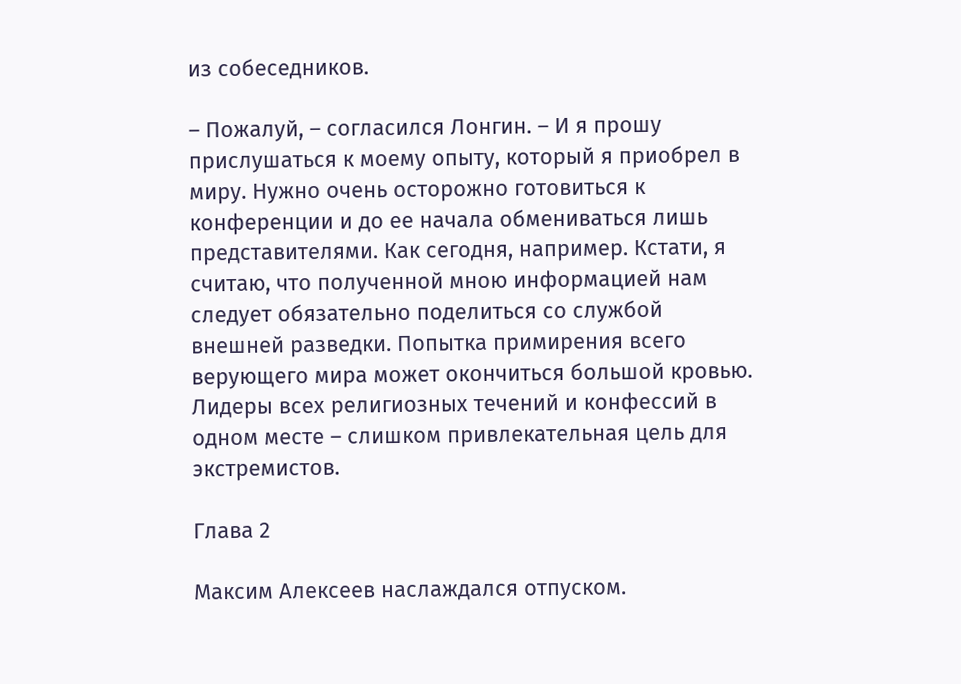из собеседников.

– Пожалуй, – согласился Лонгин. – И я прошу прислушаться к моему опыту, который я приобрел в миру. Нужно очень осторожно готовиться к конференции и до ее начала обмениваться лишь представителями. Как сегодня, например. Кстати, я считаю, что полученной мною информацией нам следует обязательно поделиться со службой внешней разведки. Попытка примирения всего верующего мира может окончиться большой кровью. Лидеры всех религиозных течений и конфессий в одном месте – слишком привлекательная цель для экстремистов.

Глава 2

Максим Алексеев наслаждался отпуском.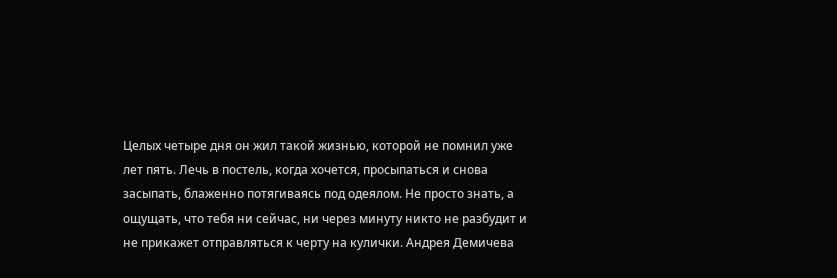Целых четыре дня он жил такой жизнью, которой не помнил уже лет пять. Лечь в постель, когда хочется, просыпаться и снова засыпать, блаженно потягиваясь под одеялом. Не просто знать, а ощущать, что тебя ни сейчас, ни через минуту никто не разбудит и не прикажет отправляться к черту на кулички. Андрея Демичева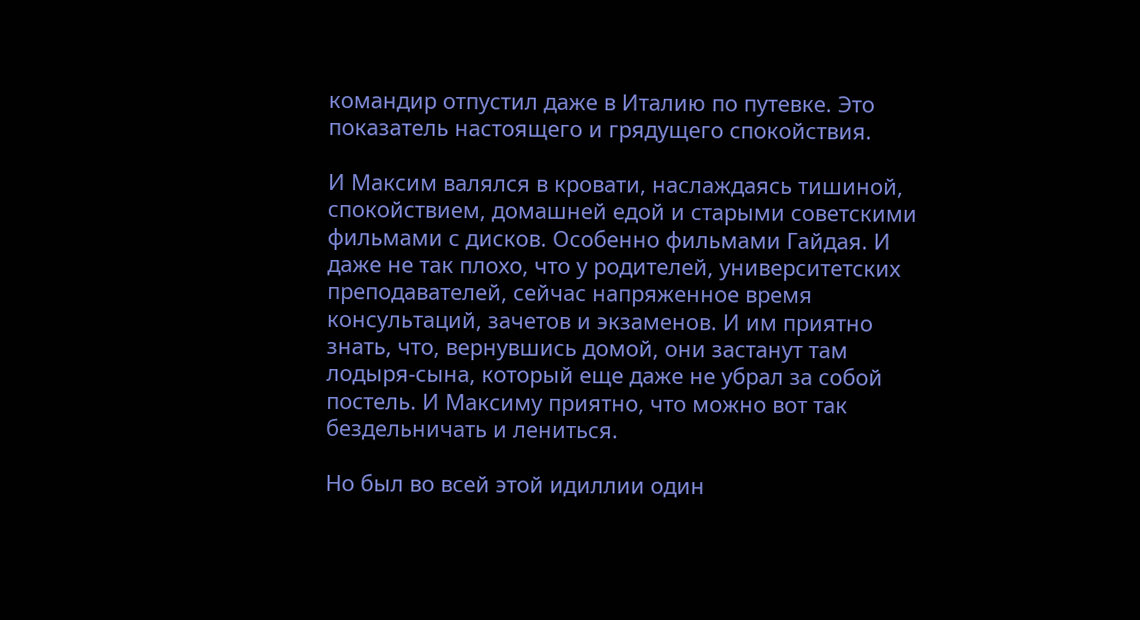командир отпустил даже в Италию по путевке. Это показатель настоящего и грядущего спокойствия.

И Максим валялся в кровати, наслаждаясь тишиной, спокойствием, домашней едой и старыми советскими фильмами с дисков. Особенно фильмами Гайдая. И даже не так плохо, что у родителей, университетских преподавателей, сейчас напряженное время консультаций, зачетов и экзаменов. И им приятно знать, что, вернувшись домой, они застанут там лодыря-сына, который еще даже не убрал за собой постель. И Максиму приятно, что можно вот так бездельничать и лениться.

Но был во всей этой идиллии один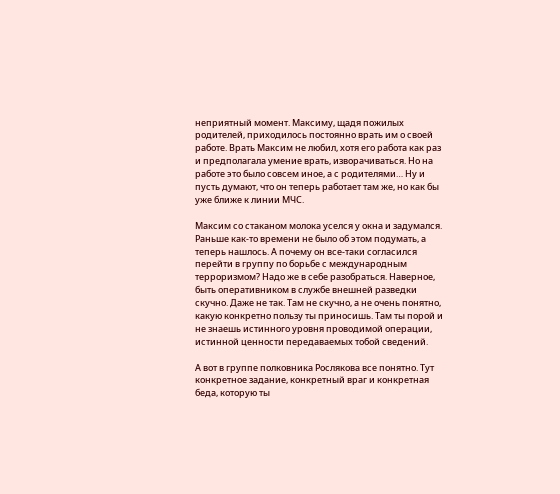неприятный момент. Максиму, щадя пожилых родителей, приходилось постоянно врать им о своей работе. Врать Максим не любил, хотя его работа как раз и предполагала умение врать, изворачиваться. Но на работе это было совсем иное, а с родителями… Ну и пусть думают, что он теперь работает там же, но как бы уже ближе к линии МЧС.

Максим со стаканом молока уселся у окна и задумался. Раньше как-то времени не было об этом подумать, а теперь нашлось. А почему он все-таки согласился перейти в группу по борьбе с международным терроризмом? Надо же в себе разобраться. Наверное, быть оперативником в службе внешней разведки скучно. Даже не так. Там не скучно, а не очень понятно, какую конкретно пользу ты приносишь. Там ты порой и не знаешь истинного уровня проводимой операции, истинной ценности передаваемых тобой сведений.

А вот в группе полковника Рослякова все понятно. Тут конкретное задание, конкретный враг и конкретная беда, которую ты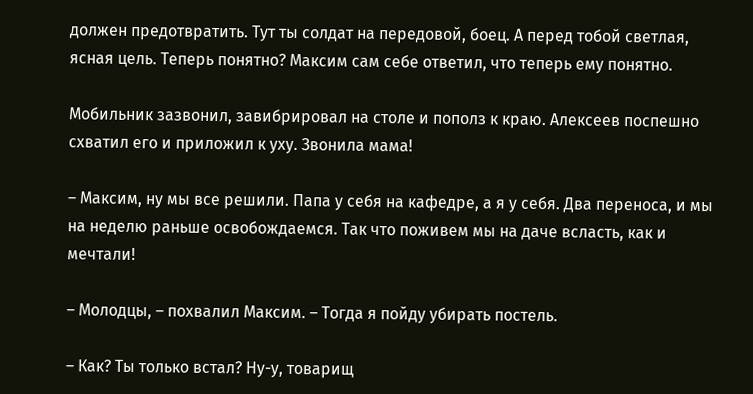должен предотвратить. Тут ты солдат на передовой, боец. А перед тобой светлая, ясная цель. Теперь понятно? Максим сам себе ответил, что теперь ему понятно.

Мобильник зазвонил, завибрировал на столе и пополз к краю. Алексеев поспешно схватил его и приложил к уху. Звонила мама!

– Максим, ну мы все решили. Папа у себя на кафедре, а я у себя. Два переноса, и мы на неделю раньше освобождаемся. Так что поживем мы на даче всласть, как и мечтали!

– Молодцы, – похвалил Максим. – Тогда я пойду убирать постель.

– Как? Ты только встал? Ну-у, товарищ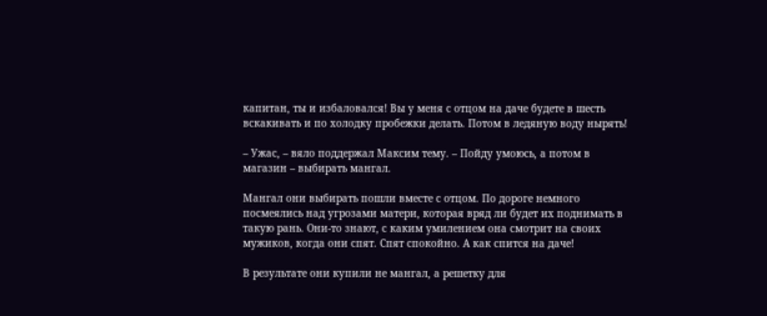капитан, ты и избаловался! Вы у меня с отцом на даче будете в шесть вскакивать и по холодку пробежки делать. Потом в ледяную воду нырять!

– Ужас, – вяло поддержал Максим тему. – Пойду умоюсь, а потом в магазин – выбирать мангал.

Мангал они выбирать пошли вместе с отцом. По дороге немного посмеялись над угрозами матери, которая вряд ли будет их поднимать в такую рань. Они-то знают, с каким умилением она смотрит на своих мужиков, когда они спят. Спят спокойно. А как спится на даче!

В результате они купили не мангал, а решетку для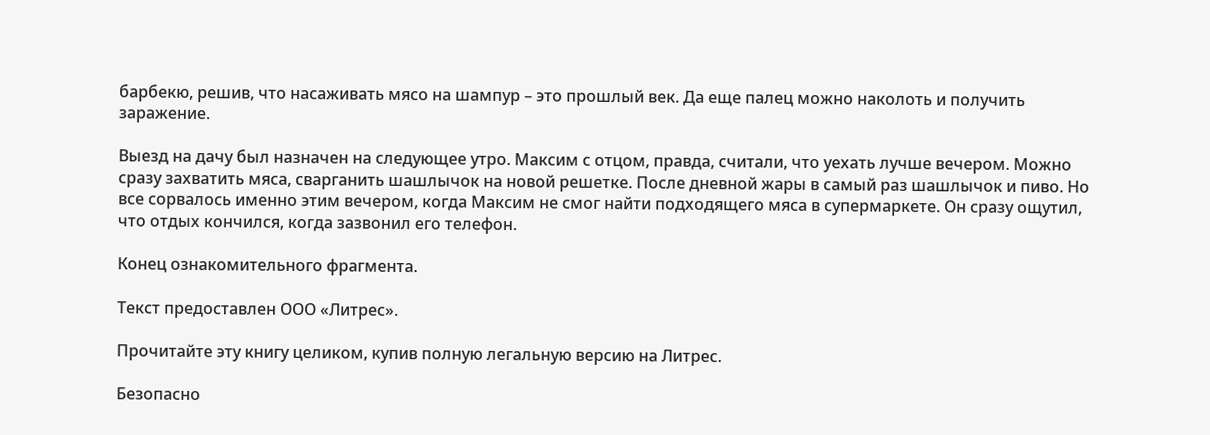барбекю, решив, что насаживать мясо на шампур – это прошлый век. Да еще палец можно наколоть и получить заражение.

Выезд на дачу был назначен на следующее утро. Максим с отцом, правда, считали, что уехать лучше вечером. Можно сразу захватить мяса, сварганить шашлычок на новой решетке. После дневной жары в самый раз шашлычок и пиво. Но все сорвалось именно этим вечером, когда Максим не смог найти подходящего мяса в супермаркете. Он сразу ощутил, что отдых кончился, когда зазвонил его телефон.

Конец ознакомительного фрагмента.

Текст предоставлен ООО «Литрес».

Прочитайте эту книгу целиком, купив полную легальную версию на Литрес.

Безопасно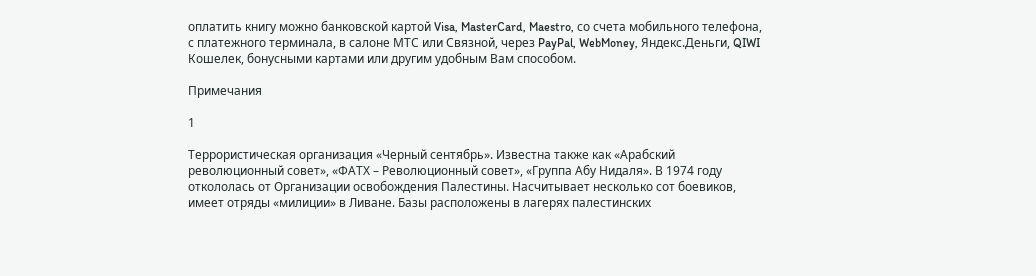оплатить книгу можно банковской картой Visa, MasterCard, Maestro, со счета мобильного телефона, с платежного терминала, в салоне МТС или Связной, через PayPal, WebMoney, Яндекс.Деньги, QIWI Кошелек, бонусными картами или другим удобным Вам способом.

Примечания

1

Террористическая организация «Черный сентябрь». Известна также как «Арабский революционный совет», «ФАТХ – Революционный совет», «Группа Абу Нидаля». В 1974 году откололась от Организации освобождения Палестины. Насчитывает несколько сот боевиков, имеет отряды «милиции» в Ливане. Базы расположены в лагерях палестинских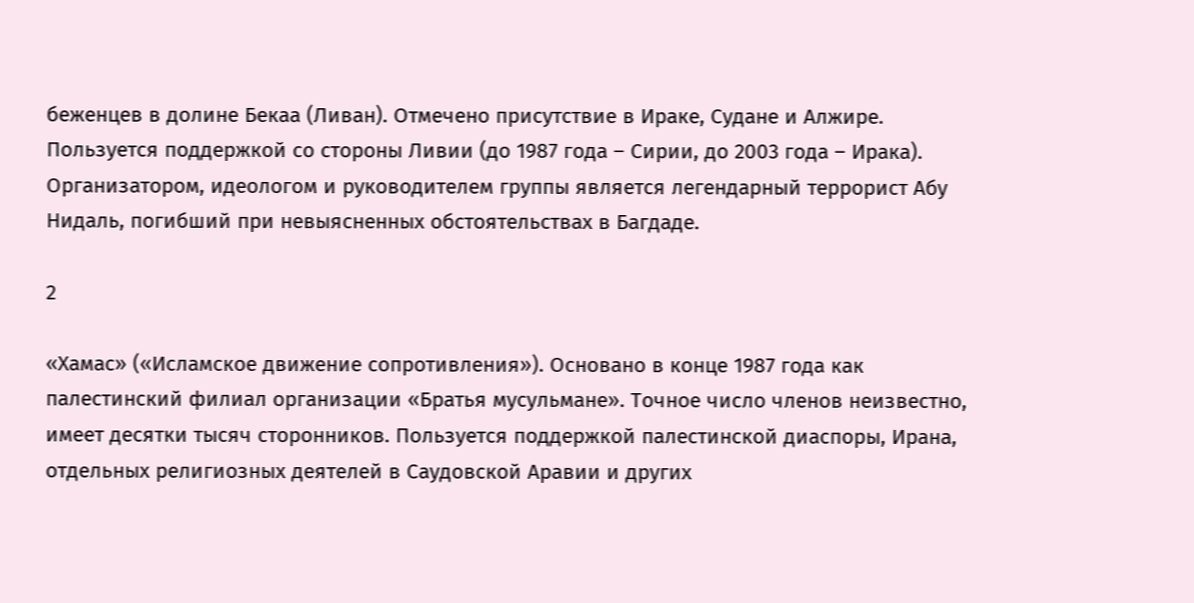беженцев в долине Бекаа (Ливан). Отмечено присутствие в Ираке, Судане и Алжире. Пользуется поддержкой со стороны Ливии (до 1987 года – Сирии, до 2003 года – Ирака). Организатором, идеологом и руководителем группы является легендарный террорист Абу Нидаль, погибший при невыясненных обстоятельствах в Багдаде.

2

«Хамас» («Исламское движение сопротивления»). Основано в конце 1987 года как палестинский филиал организации «Братья мусульмане». Точное число членов неизвестно, имеет десятки тысяч сторонников. Пользуется поддержкой палестинской диаспоры, Ирана, отдельных религиозных деятелей в Саудовской Аравии и других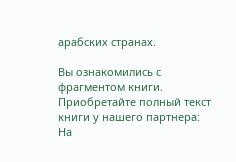арабских странах.

Вы ознакомились с фрагментом книги.
Приобретайте полный текст книги у нашего партнера:
На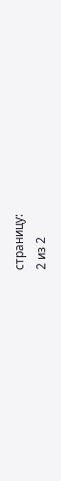страницу:
2 из 2